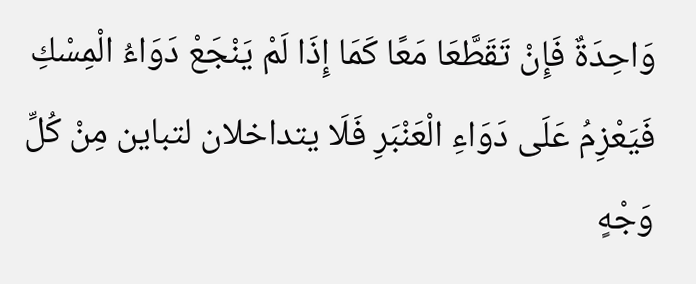وَاحِدَةٌ فَإِنْ تَقَطَّعَا مَعًا كَمَا إِذَا لَمْ يَنْجَعْ دَوَاءُ الْمِسْكِ فَيَعْزِمُ عَلَى دَوَاءِ الْعَنْبَرِ فَلَا يتداخلان لتباين مِنْ كُلِّ وَجْهٍ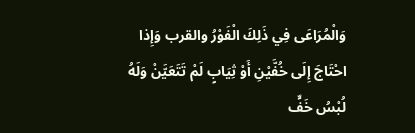وَالْمُرَاعَى فِي ذَلِكَ الْفَوْرُ والقرب وَإِذا احْتَاجَ إِلَى خُفَّيْنِ أَوْ ثِيَابٍ لَمْ تَتَعَيَّنْ وَلَهُ لُبْسُ خَفٍّ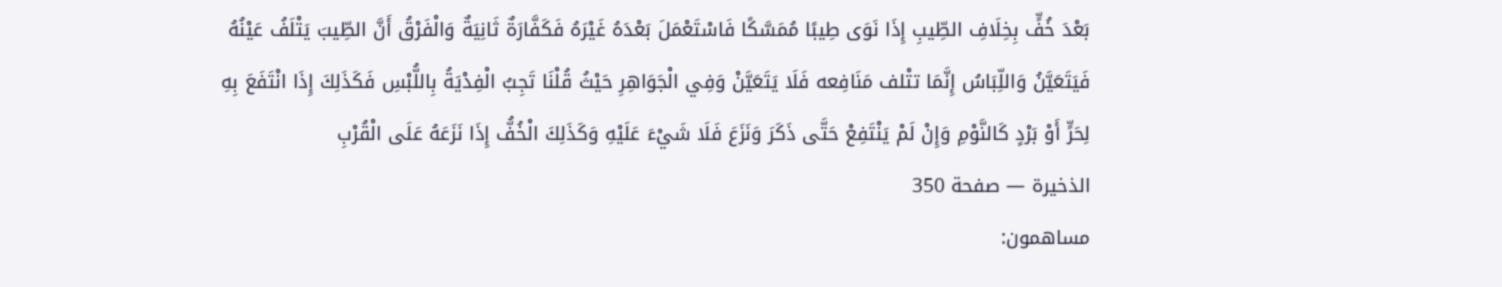بَعْدَ خُفٍّ بِخِلَافِ الطِّيبِ إِذَا نَوَى طِيبًا مُمَسَّكًا فَاسْتَعْمَلَ بَعْدَهُ غَيْرَهُ فَكَفَّارَةٌ ثَانِيَةٌ وَالْفَرْقُ أَنَّ الطِّيبَ يَتْلَفُ عَيْنُهُ فَيَتَعَيَّنُ وَاللِّبَاسُ إِنَّمَا تتْلف مَنَافِعه فَلَا يَتَعَيَّنْ وَفِي الْجَوَاهِرِ حَيْثُ قُلْنَا تَجِبُ الْفِدْيَةُ بِاللُّبْسِ فَكَذَلِكَ إِذَا انْتَفَعَ بِهِ لِحَرٍّ أَوْ بَرْدٍ كَالنَّوْمِ وَإِنْ لَمْ يَنْتَفِعْ حَتَّى ذَكَرَ وَنَزَعَ فَلَا شَيْءَ عَلَيْهِ وَكَذَلِكَ الْخُفُّ إِذَا نَزَعَهُ عَلَى الْقُرْبِ
الذخيرة — صفحة 350
مساهمون: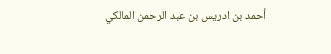أحمد بن ادريس بن عبد الرحمن المالكي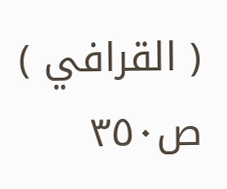( القرافي )
ص٣٥٠